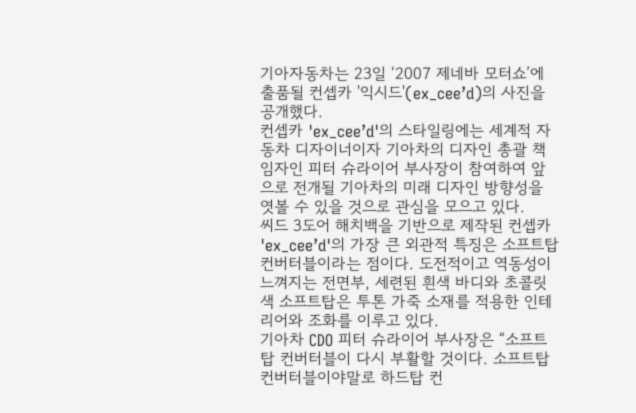기아자동차는 23일 ‘2007 제네바 모터쇼’에 출품될 컨셉카 '익시드'(ex_cee’d)의 사진을 공개했다.
컨셉카 'ex_cee’d'의 스타일링에는 세계적 자동차 디자이너이자 기아차의 디자인 총괄 책임자인 피터 슈라이어 부사장이 참여하여 앞으로 전개될 기아차의 미래 디자인 방향성을 엿볼 수 있을 것으로 관심을 모으고 있다.
씨드 3도어 해치백을 기반으로 제작된 컨셉카 'ex_cee’d'의 가장 큰 외관적 특징은 소프트탑 컨버터블이라는 점이다. 도전적이고 역동성이 느껴지는 전면부, 세련된 흰색 바디와 초콜릿색 소프트탑은 투톤 가죽 소재를 적용한 인테리어와 조화를 이루고 있다.
기아차 CDO 피터 슈라이어 부사장은 “소프트탑 컨버터블이 다시 부활할 것이다. 소프트탑 컨버터블이야말로 하드탑 컨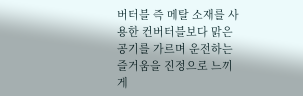버터블 즉 메탈 소재를 사용한 컨버터블보다 맑은 공기를 가르며 운전하는 즐거움을 진정으로 느끼게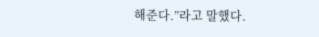해준다.”라고 말했다.